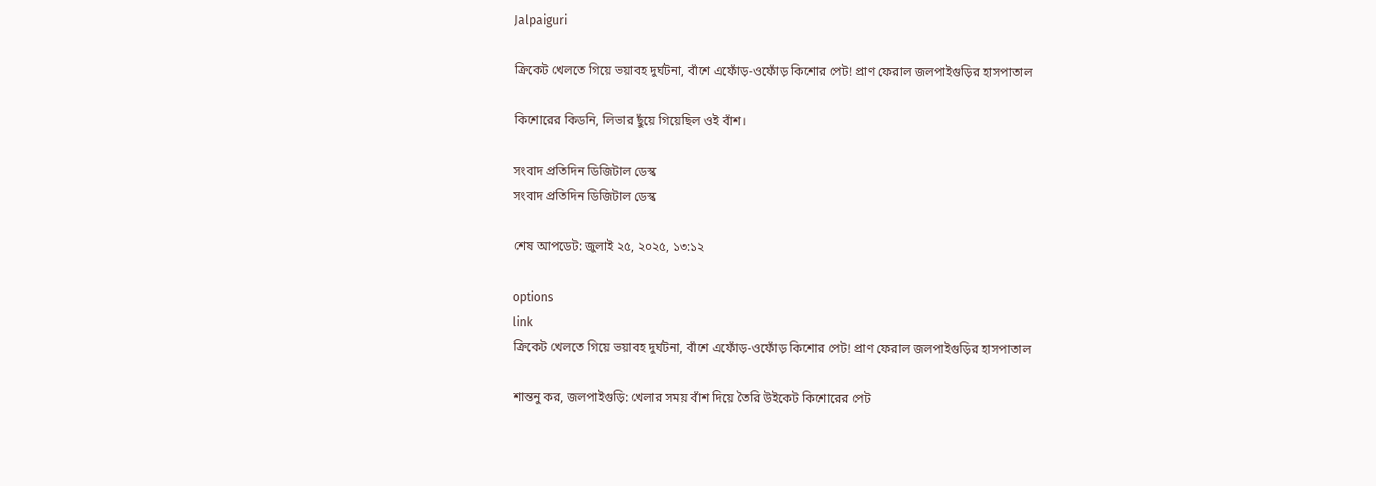Jalpaiguri

ক্রিকেট খেলতে গিয়ে ভয়াবহ দুর্ঘটনা, বাঁশে এফোঁড়-ওফোঁড় কিশোর পেট! প্রাণ ফেরাল জলপাইগুড়ির হাসপাতাল

কিশোরের কিডনি, লিভার ছুঁয়ে গিয়েছিল ওই বাঁশ।

সংবাদ প্রতিদিন ডিজিটাল ডেস্ক
সংবাদ প্রতিদিন ডিজিটাল ডেস্ক

শেষ আপডেট: জুলাই ২৫, ২০২৫, ১৩:১২

options
link
ক্রিকেট খেলতে গিয়ে ভয়াবহ দুর্ঘটনা, বাঁশে এফোঁড়-ওফোঁড় কিশোর পেট! প্রাণ ফেরাল জলপাইগুড়ির হাসপাতাল

শান্তনু কর, জলপাইগুড়ি: খেলার সময় বাঁশ দিয়ে তৈরি উইকেট কিশোরের পেট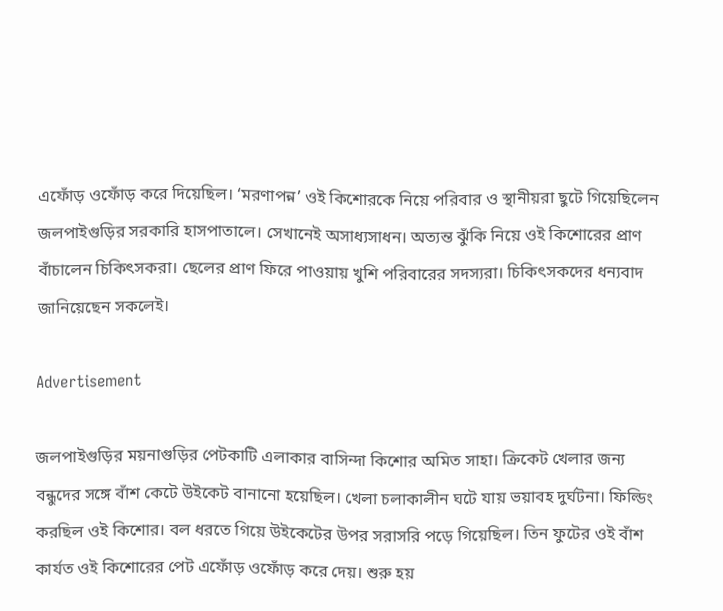এফোঁড় ওফোঁড় করে দিয়েছিল। ‘মরণাপন্ন’ ওই কিশোরকে নিয়ে পরিবার ও স্থানীয়রা ছুটে গিয়েছিলেন জলপাইগুড়ির সরকারি হাসপাতালে। সেখানেই অসাধ্যসাধন। অত্যন্ত ঝুঁকি নিয়ে ওই কিশোরের প্রাণ বাঁচালেন চিকিৎসকরা। ছেলের প্রাণ ফিরে পাওয়ায় খুশি পরিবারের সদস্যরা। চিকিৎসকদের ধন্যবাদ জানিয়েছেন সকলেই।

Advertisement

জলপাইগুড়ির ময়নাগুড়ির পেটকাটি এলাকার বাসিন্দা কিশোর অমিত সাহা। ক্রিকেট খেলার জন্য বন্ধুদের সঙ্গে বাঁশ কেটে উইকেট বানানো হয়েছিল। খেলা চলাকালীন ঘটে যায় ভয়াবহ দুর্ঘটনা। ফিল্ডিং করছিল ওই কিশোর। বল ধরতে গিয়ে উইকেটের উপর সরাসরি পড়ে গিয়েছিল। তিন ফুটের ওই বাঁশ কার্যত ওই কিশোরের পেট এফোঁড় ওফোঁড় করে দেয়। শুরু হয়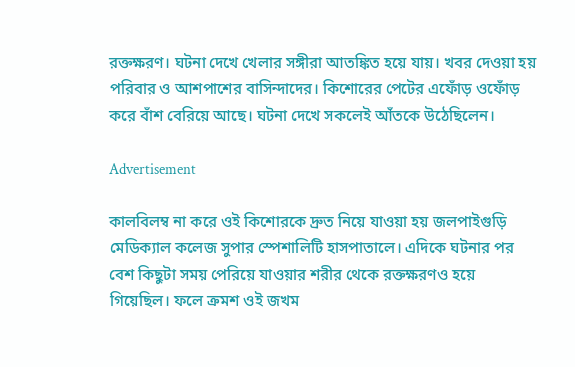রক্তক্ষরণ। ঘটনা দেখে খেলার সঙ্গীরা আতঙ্কিত হয়ে যায়। খবর দেওয়া হয় পরিবার ও আশপাশের বাসিন্দাদের। কিশোরের পেটের এফোঁড় ওফোঁড় করে বাঁশ বেরিয়ে আছে। ঘটনা দেখে সকলেই আঁতকে উঠেছিলেন।

Advertisement

কালবিলম্ব না করে ওই কিশোরকে দ্রুত নিয়ে যাওয়া হয় জলপাইগুড়ি মেডিক্যাল কলেজ সুপার স্পেশালিটি হাসপাতালে। এদিকে ঘটনার পর বেশ কিছুটা সময় পেরিয়ে যাওয়ার শরীর থেকে রক্তক্ষরণও হয়ে গিয়েছিল। ফলে ক্রমশ ওই জখম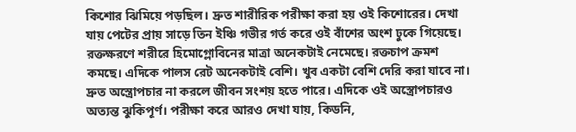কিশোর ঝিমিয়ে পড়ছিল। দ্রুত শারীরিক পরীক্ষা করা হয় ওই কিশোরের। দেখা যায় পেটের প্রায় সাড়ে তিন ইঞ্চি গভীর গর্ত করে ওই বাঁশের অংশ ঢুকে গিয়েছে। রক্তক্ষরণে শরীরে হিমোগ্লোবিনের মাত্রা অনেকটাই নেমেছে। রক্তচাপ ক্রমশ কমছে। এদিকে পালস রেট অনেকটাই বেশি। খুব একটা বেশি দেরি করা যাবে না। দ্রুত অস্ত্রোপচার না করলে জীবন সংশয় হতে পারে। এদিকে ওই অস্ত্রোপচারও অত্যন্ত ঝুকিপূর্ণ। পরীক্ষা করে আরও দেখা যায়, কিডনি,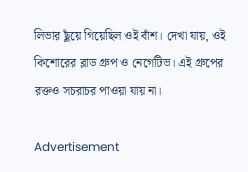লিভার ছুঁয়ে গিয়েছিল ওই বাঁশ। দেখা যায়, ওই কিশোরের ব্লাড গ্রুপ ও নেগেটিভ। এই গ্রুপের রক্তও সচরাচর পাওয়া যায় না।

Advertisement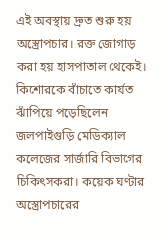এই অবস্থায় দ্রুত শুরু হয় অস্ত্রোপচার। রক্ত জোগাড় করা হয় হাসপাতাল থেকেই। কিশোরকে বাঁচাতে কার্যত ঝাঁপিয়ে পড়েছিলেন জলপাইগুড়ি মেডিক্যাল কলেজের সার্জারি বিভাগের চিকিৎসকরা। কয়েক ঘণ্টার অস্ত্রোপচারের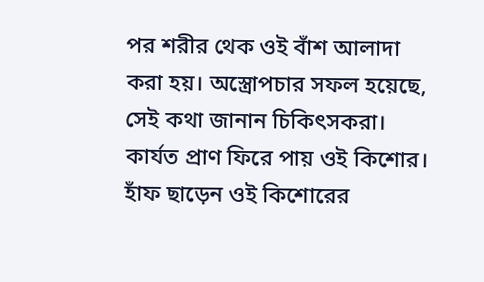পর শরীর থেক ওই বাঁশ আলাদা করা হয়। অস্ত্রোপচার সফল হয়েছে, সেই কথা জানান চিকিৎসকরা। কার্যত প্রাণ ফিরে পায় ওই কিশোর। হাঁফ ছাড়েন ওই কিশোরের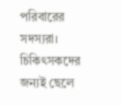পরিবারের সদস্যরা। চিকিৎসকদের জন্যই ছেলে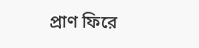প্রাণ ফিরে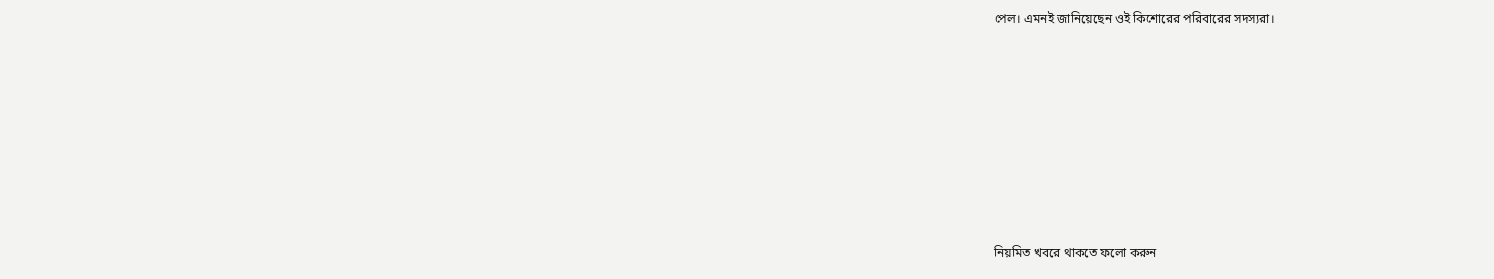পেল। এমনই জানিয়েছেন ওই কিশোরের পরিবারের সদস্যরা।









নিয়মিত খবরে থাকতে ফলো করুন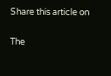Share this article on

The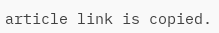article link is copied.